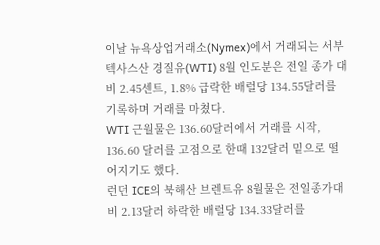이날 뉴욕상업거래소(Nymex)에서 거래되는 서부텍사스산 경질유(WTI) 8월 인도분은 전일 종가 대비 2.45센트, 1.8% 급락한 배럴당 134.55달러를 기록하며 거래를 마쳤다.
WTI 근월물은 136.60달러에서 거래를 시작, 136.60 달러를 고점으로 한때 132달러 밑으로 떨어지기도 했다.
런던 ICE의 북해산 브렌트유 8월물은 전일종가대비 2.13달러 하락한 배럴당 134.33달러를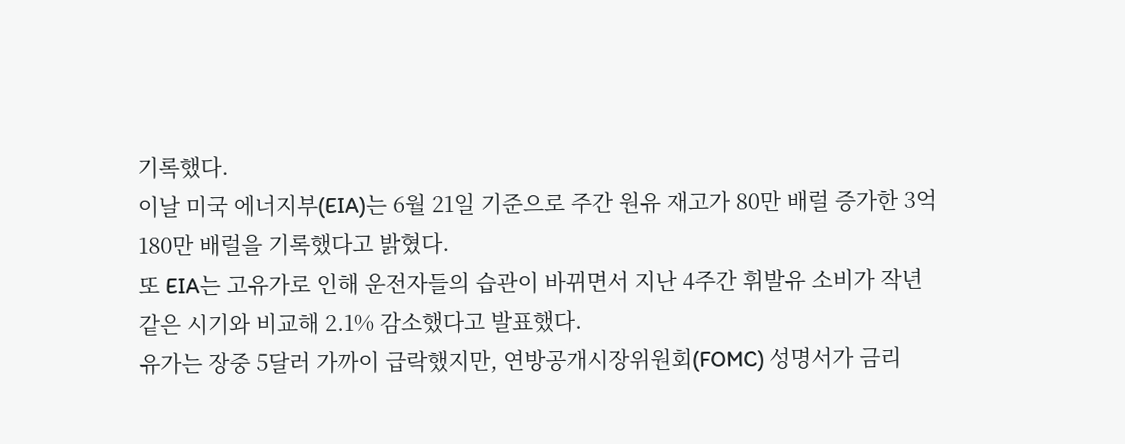기록했다.
이날 미국 에너지부(EIA)는 6월 21일 기준으로 주간 원유 재고가 80만 배럴 증가한 3억 180만 배럴을 기록했다고 밝혔다.
또 EIA는 고유가로 인해 운전자들의 습관이 바뀌면서 지난 4주간 휘발유 소비가 작년 같은 시기와 비교해 2.1% 감소했다고 발표했다.
유가는 장중 5달러 가까이 급락했지만, 연방공개시장위원회(FOMC) 성명서가 금리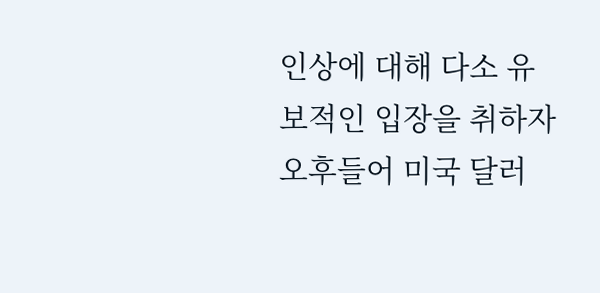인상에 대해 다소 유보적인 입장을 취하자 오후들어 미국 달러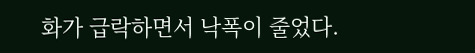화가 급락하면서 낙폭이 줄었다.